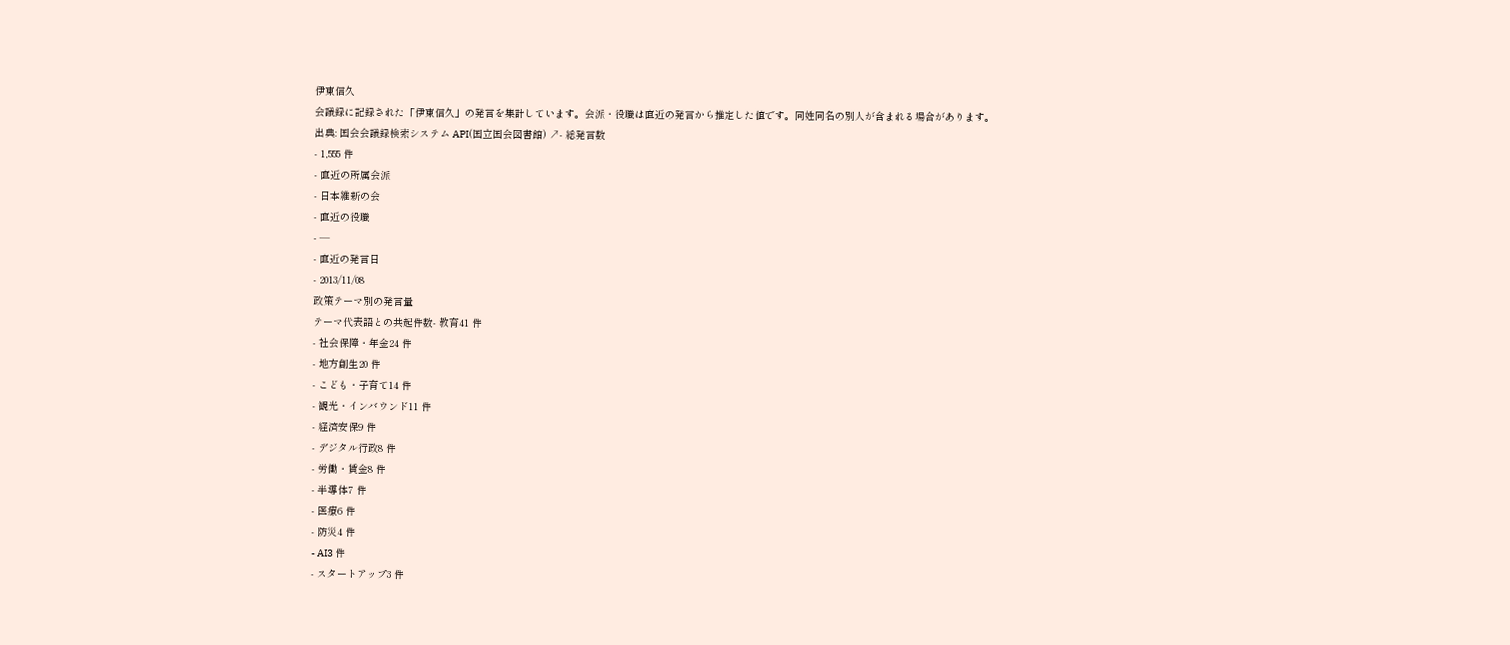伊東信久
会議録に記録された「伊東信久」の発言を集計しています。会派・役職は直近の発言から推定した値です。同姓同名の別人が含まれる場合があります。
出典: 国会会議録検索システム API(国立国会図書館) ↗- 総発言数
- 1,555 件
- 直近の所属会派
- 日本維新の会
- 直近の役職
- —
- 直近の発言日
- 2013/11/08
政策テーマ別の発言量
テーマ代表語との共起件数- 教育41 件
- 社会保障・年金24 件
- 地方創生20 件
- こども・子育て14 件
- 観光・インバウンド11 件
- 経済安保9 件
- デジタル行政8 件
- 労働・賃金8 件
- 半導体7 件
- 医療6 件
- 防災4 件
- AI3 件
- スタートアップ3 件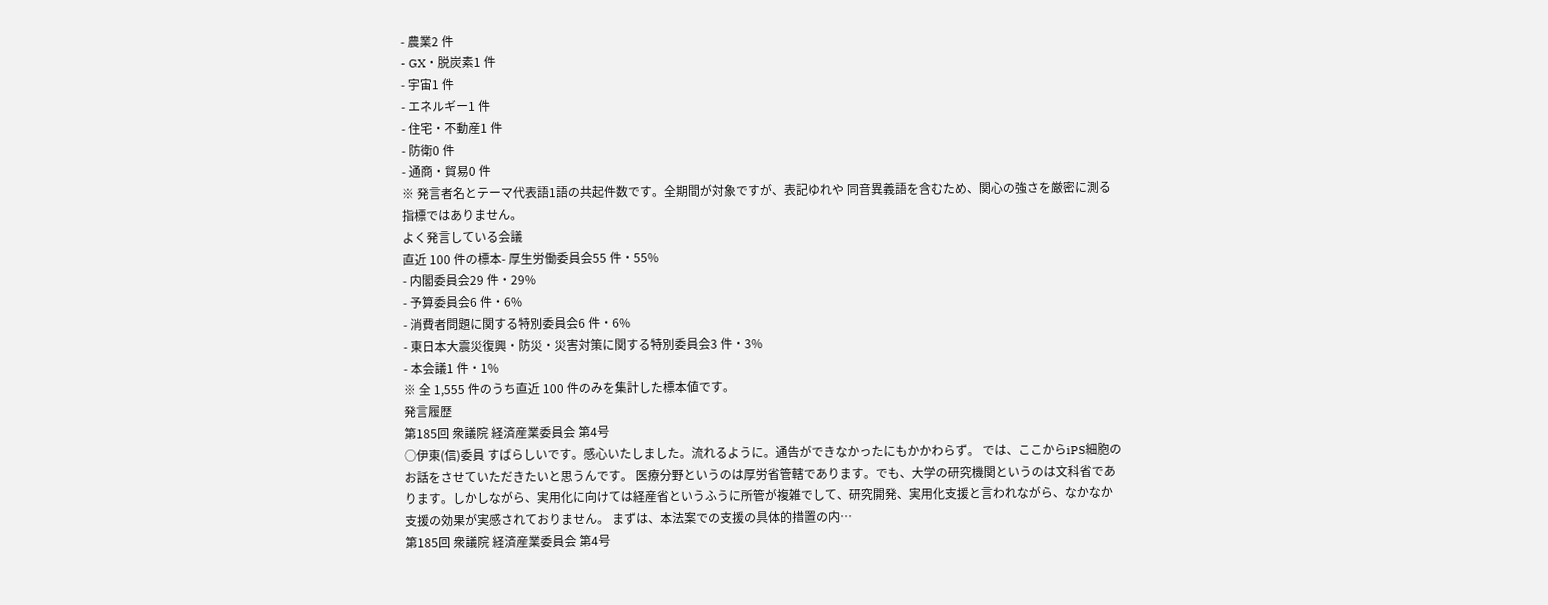- 農業2 件
- GX・脱炭素1 件
- 宇宙1 件
- エネルギー1 件
- 住宅・不動産1 件
- 防衛0 件
- 通商・貿易0 件
※ 発言者名とテーマ代表語1語の共起件数です。全期間が対象ですが、表記ゆれや 同音異義語を含むため、関心の強さを厳密に測る指標ではありません。
よく発言している会議
直近 100 件の標本- 厚生労働委員会55 件・55%
- 内閣委員会29 件・29%
- 予算委員会6 件・6%
- 消費者問題に関する特別委員会6 件・6%
- 東日本大震災復興・防災・災害対策に関する特別委員会3 件・3%
- 本会議1 件・1%
※ 全 1,555 件のうち直近 100 件のみを集計した標本値です。
発言履歴
第185回 衆議院 経済産業委員会 第4号
○伊東(信)委員 すばらしいです。感心いたしました。流れるように。通告ができなかったにもかかわらず。 では、ここからiPS細胞のお話をさせていただきたいと思うんです。 医療分野というのは厚労省管轄であります。でも、大学の研究機関というのは文科省であります。しかしながら、実用化に向けては経産省というふうに所管が複雑でして、研究開発、実用化支援と言われながら、なかなか支援の効果が実感されておりません。 まずは、本法案での支援の具体的措置の内…
第185回 衆議院 経済産業委員会 第4号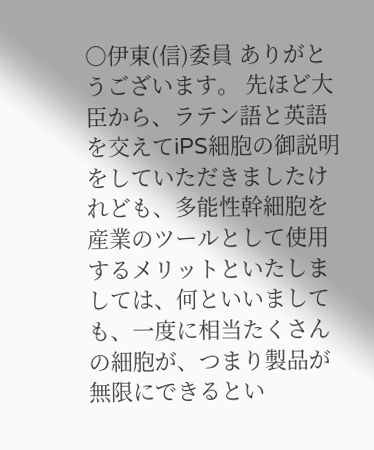○伊東(信)委員 ありがとうございます。 先ほど大臣から、ラテン語と英語を交えてiPS細胞の御説明をしていただきましたけれども、多能性幹細胞を産業のツールとして使用するメリットといたしましては、何といいましても、一度に相当たくさんの細胞が、つまり製品が無限にできるとい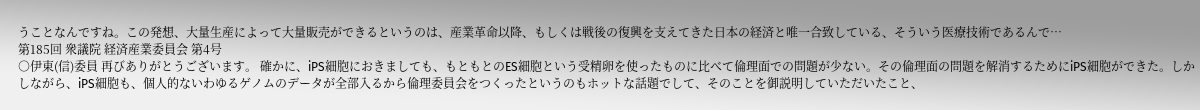うことなんですね。この発想、大量生産によって大量販売ができるというのは、産業革命以降、もしくは戦後の復興を支えてきた日本の経済と唯一合致している、そういう医療技術であるんで…
第185回 衆議院 経済産業委員会 第4号
○伊東(信)委員 再びありがとうございます。 確かに、iPS細胞におきましても、もともとのES細胞という受精卵を使ったものに比べて倫理面での問題が少ない。その倫理面の問題を解消するためにiPS細胞ができた。しかしながら、iPS細胞も、個人的ないわゆるゲノムのデータが全部入るから倫理委員会をつくったというのもホットな話題でして、そのことを御説明していただいたこと、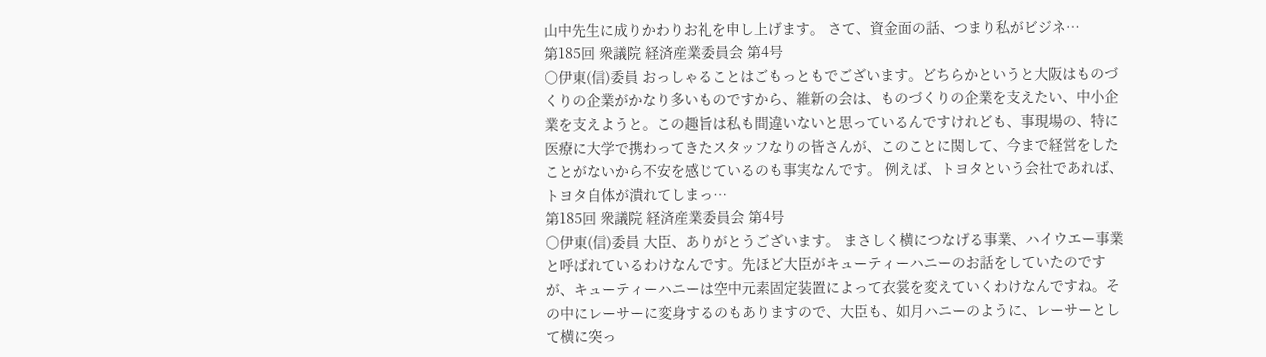山中先生に成りかわりお礼を申し上げます。 さて、資金面の話、つまり私がビジネ…
第185回 衆議院 経済産業委員会 第4号
○伊東(信)委員 おっしゃることはごもっともでございます。どちらかというと大阪はものづくりの企業がかなり多いものですから、維新の会は、ものづくりの企業を支えたい、中小企業を支えようと。この趣旨は私も間違いないと思っているんですけれども、事現場の、特に医療に大学で携わってきたスタッフなりの皆さんが、このことに関して、今まで経営をしたことがないから不安を感じているのも事実なんです。 例えば、トヨタという会社であれば、トヨタ自体が潰れてしまっ…
第185回 衆議院 経済産業委員会 第4号
○伊東(信)委員 大臣、ありがとうございます。 まさしく横につなげる事業、ハイウエー事業と呼ばれているわけなんです。先ほど大臣がキューティーハニーのお話をしていたのですが、キューティーハニーは空中元素固定装置によって衣裳を変えていくわけなんですね。その中にレーサーに変身するのもありますので、大臣も、如月ハニーのように、レーサーとして横に突っ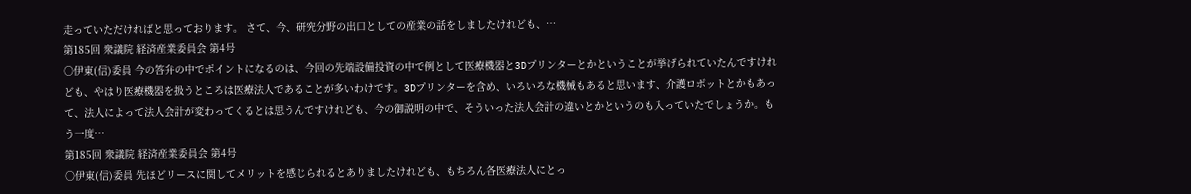走っていただければと思っております。 さて、今、研究分野の出口としての産業の話をしましたけれども、…
第185回 衆議院 経済産業委員会 第4号
○伊東(信)委員 今の答弁の中でポイントになるのは、今回の先端設備投資の中で例として医療機器と3Dプリンターとかということが挙げられていたんですけれども、やはり医療機器を扱うところは医療法人であることが多いわけです。3Dプリンターを含め、いろいろな機械もあると思います、介護ロボットとかもあって、法人によって法人会計が変わってくるとは思うんですけれども、今の御説明の中で、そういった法人会計の違いとかというのも入っていたでしょうか。もう一度…
第185回 衆議院 経済産業委員会 第4号
○伊東(信)委員 先ほどリースに関してメリットを感じられるとありましたけれども、もちろん各医療法人にとっ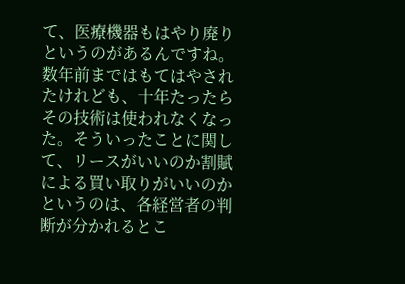て、医療機器もはやり廃りというのがあるんですね。数年前まではもてはやされたけれども、十年たったらその技術は使われなくなった。そういったことに関して、リースがいいのか割賦による買い取りがいいのかというのは、各経営者の判断が分かれるとこ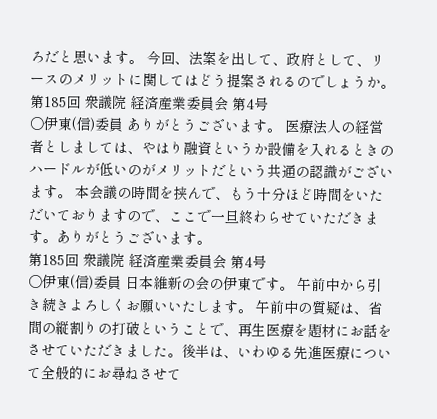ろだと思います。 今回、法案を出して、政府として、リースのメリットに関してはどう提案されるのでしょうか。
第185回 衆議院 経済産業委員会 第4号
○伊東(信)委員 ありがとうございます。 医療法人の経営者としましては、やはり融資というか設備を入れるときのハードルが低いのがメリットだという共通の認識がございます。 本会議の時間を挟んで、もう十分ほど時間をいただいておりますので、ここで一旦終わらせていただきます。ありがとうございます。
第185回 衆議院 経済産業委員会 第4号
○伊東(信)委員 日本維新の会の伊東です。 午前中から引き続きよろしくお願いいたします。 午前中の質疑は、省間の縦割りの打破ということで、再生医療を題材にお話をさせていただきました。後半は、いわゆる先進医療について全般的にお尋ねさせて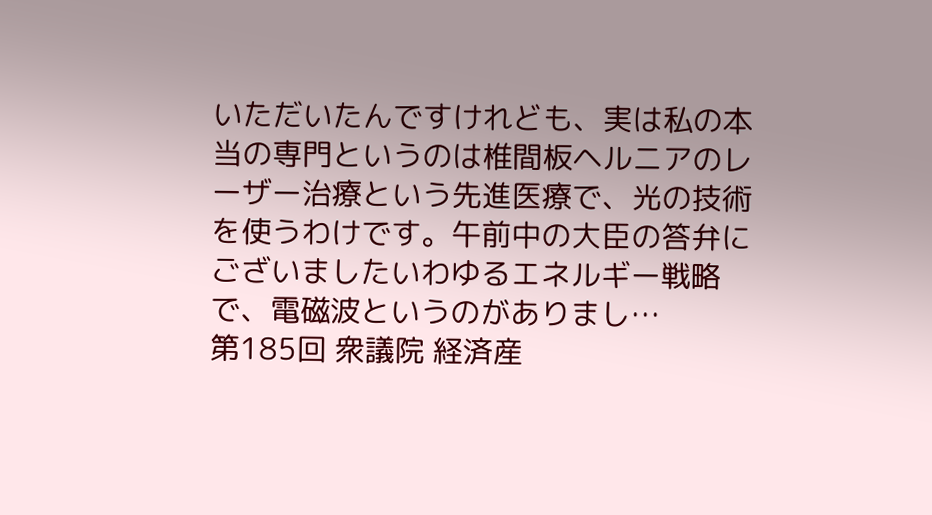いただいたんですけれども、実は私の本当の専門というのは椎間板ヘルニアのレーザー治療という先進医療で、光の技術を使うわけです。午前中の大臣の答弁にございましたいわゆるエネルギー戦略で、電磁波というのがありまし…
第185回 衆議院 経済産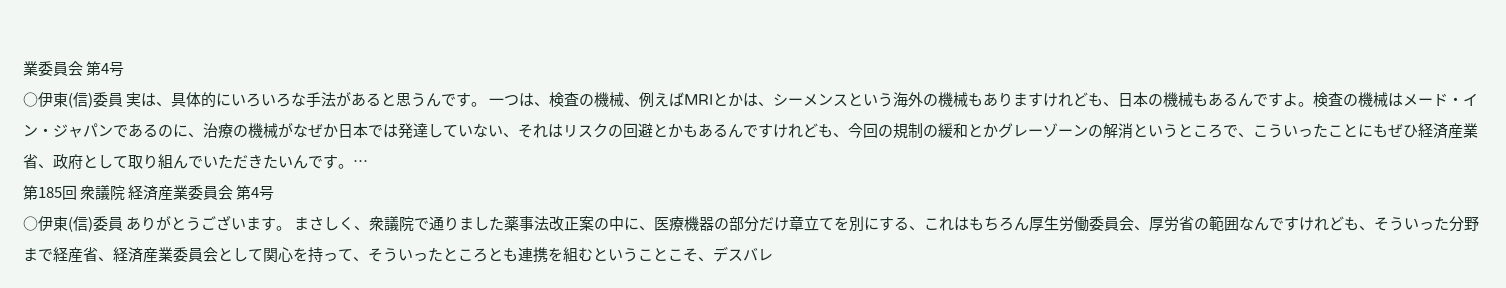業委員会 第4号
○伊東(信)委員 実は、具体的にいろいろな手法があると思うんです。 一つは、検査の機械、例えばMRIとかは、シーメンスという海外の機械もありますけれども、日本の機械もあるんですよ。検査の機械はメード・イン・ジャパンであるのに、治療の機械がなぜか日本では発達していない、それはリスクの回避とかもあるんですけれども、今回の規制の緩和とかグレーゾーンの解消というところで、こういったことにもぜひ経済産業省、政府として取り組んでいただきたいんです。…
第185回 衆議院 経済産業委員会 第4号
○伊東(信)委員 ありがとうございます。 まさしく、衆議院で通りました薬事法改正案の中に、医療機器の部分だけ章立てを別にする、これはもちろん厚生労働委員会、厚労省の範囲なんですけれども、そういった分野まで経産省、経済産業委員会として関心を持って、そういったところとも連携を組むということこそ、デスバレ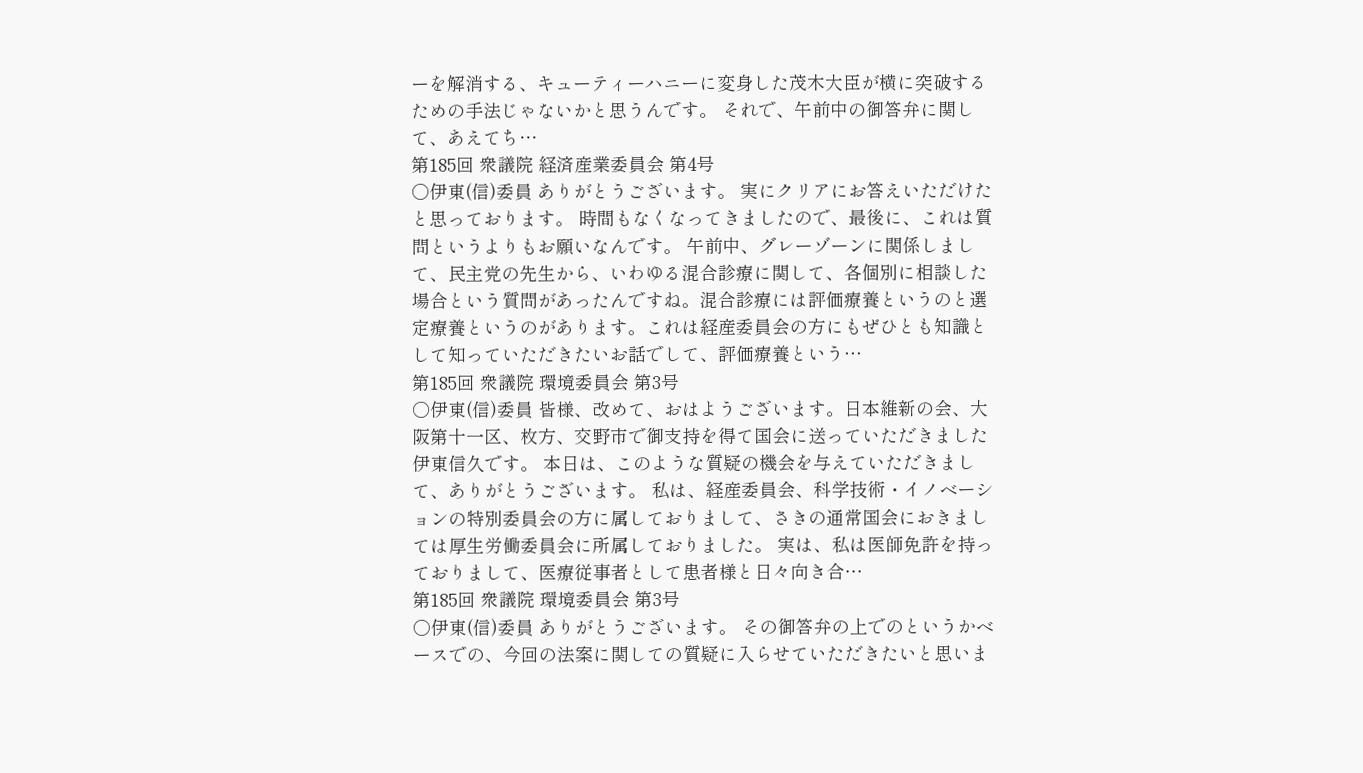ーを解消する、キューティーハニーに変身した茂木大臣が横に突破するための手法じゃないかと思うんです。 それで、午前中の御答弁に関して、あえてち…
第185回 衆議院 経済産業委員会 第4号
○伊東(信)委員 ありがとうございます。 実にクリアにお答えいただけたと思っております。 時間もなくなってきましたので、最後に、これは質問というよりもお願いなんです。 午前中、グレーゾーンに関係しまして、民主党の先生から、いわゆる混合診療に関して、各個別に相談した場合という質問があったんですね。混合診療には評価療養というのと選定療養というのがあります。これは経産委員会の方にもぜひとも知識として知っていただきたいお話でして、評価療養という…
第185回 衆議院 環境委員会 第3号
○伊東(信)委員 皆様、改めて、おはようございます。日本維新の会、大阪第十一区、枚方、交野市で御支持を得て国会に送っていただきました伊東信久です。 本日は、このような質疑の機会を与えていただきまして、ありがとうございます。 私は、経産委員会、科学技術・イノベーションの特別委員会の方に属しておりまして、さきの通常国会におきましては厚生労働委員会に所属しておりました。 実は、私は医師免許を持っておりまして、医療従事者として患者様と日々向き合…
第185回 衆議院 環境委員会 第3号
○伊東(信)委員 ありがとうございます。 その御答弁の上でのというかベースでの、今回の法案に関しての質疑に入らせていただきたいと思いま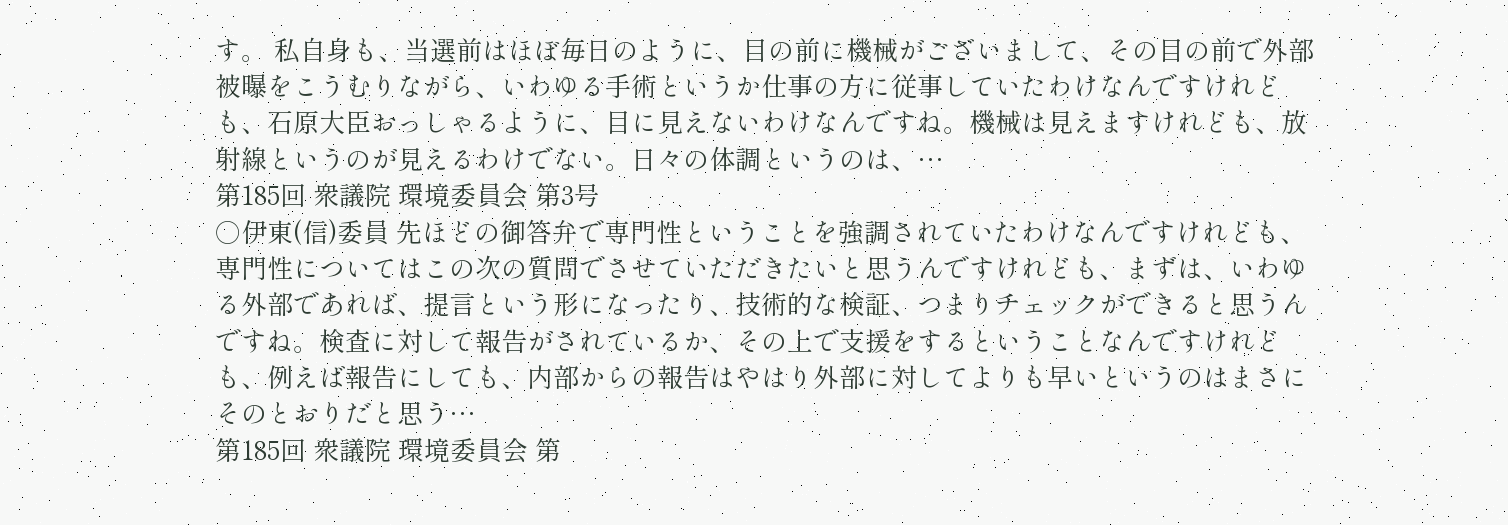す。 私自身も、当選前はほぼ毎日のように、目の前に機械がございまして、その目の前で外部被曝をこうむりながら、いわゆる手術というか仕事の方に従事していたわけなんですけれども、石原大臣おっしゃるように、目に見えないわけなんですね。機械は見えますけれども、放射線というのが見えるわけでない。日々の体調というのは、…
第185回 衆議院 環境委員会 第3号
○伊東(信)委員 先ほどの御答弁で専門性ということを強調されていたわけなんですけれども、専門性についてはこの次の質問でさせていただきたいと思うんですけれども、まずは、いわゆる外部であれば、提言という形になったり、技術的な検証、つまりチェックができると思うんですね。検査に対して報告がされているか、その上で支援をするということなんですけれども、例えば報告にしても、内部からの報告はやはり外部に対してよりも早いというのはまさにそのとおりだと思う…
第185回 衆議院 環境委員会 第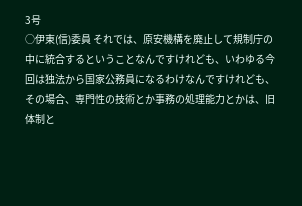3号
○伊東(信)委員 それでは、原安機構を廃止して規制庁の中に統合するということなんですけれども、いわゆる今回は独法から国家公務員になるわけなんですけれども、その場合、専門性の技術とか事務の処理能力とかは、旧体制と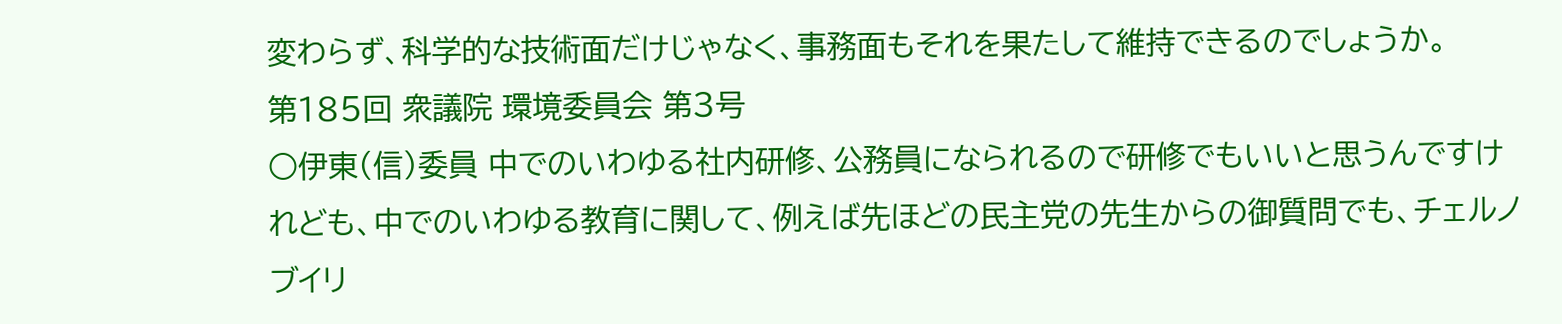変わらず、科学的な技術面だけじゃなく、事務面もそれを果たして維持できるのでしょうか。
第185回 衆議院 環境委員会 第3号
○伊東(信)委員 中でのいわゆる社内研修、公務員になられるので研修でもいいと思うんですけれども、中でのいわゆる教育に関して、例えば先ほどの民主党の先生からの御質問でも、チェルノブイリ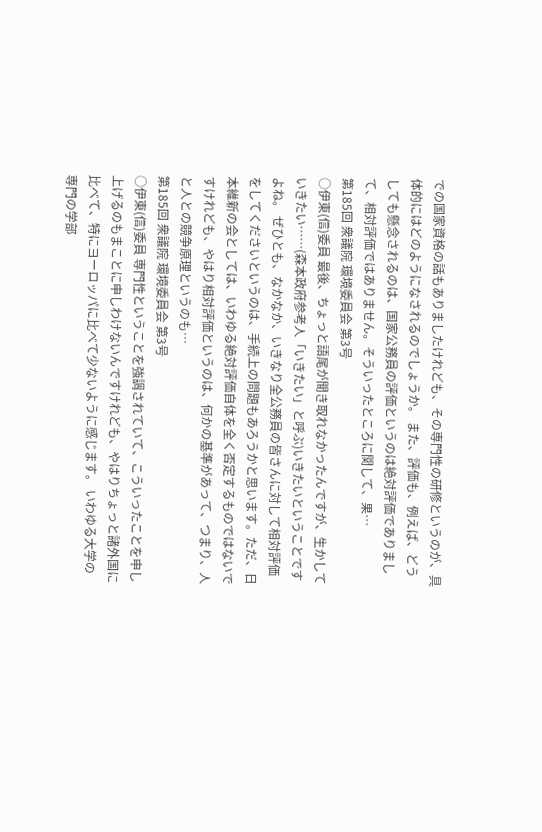での国家資格の話もありましたけれども、その専門性の研修というのが、具体的にはどのようになされるのでしょうか。 また、評価も、例えば、どうしても懸念されるのは、国家公務員の評価というのは絶対評価でありまして、相対評価ではありません。そういったところに関して、果…
第185回 衆議院 環境委員会 第3号
○伊東(信)委員 最後、ちょっと語尾が聞き取れなかったんですが、生かしていきたい……(森本政府参考人「いきたい」と呼ぶ)いきたいということですよね。 ぜひとも、なかなか、いきなり全公務員の皆さんに対して相対評価をしてくださいというのは、手続上の問題もあろうかと思います。ただ、日本維新の会としては、いわゆる絶対評価自体を全く否定するものではないですけれども、やはり相対評価というのは、何かの基準があって、つまり、人と人との競争原理というのも…
第185回 衆議院 環境委員会 第3号
○伊東(信)委員 専門性ということを強調されていて、こういったことを申し上げるのもまことに申しわけないんですけれども、やはりちょっと諸外国に比べて、特にヨーロッパに比べて少ないように感じます。 いわゆる大学の専門の学部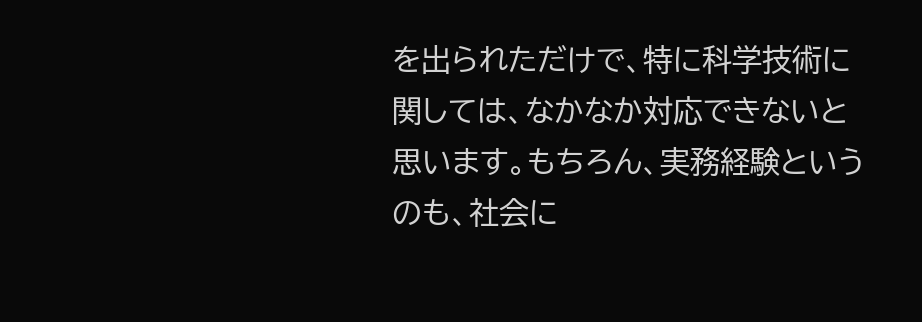を出られただけで、特に科学技術に関しては、なかなか対応できないと思います。もちろん、実務経験というのも、社会に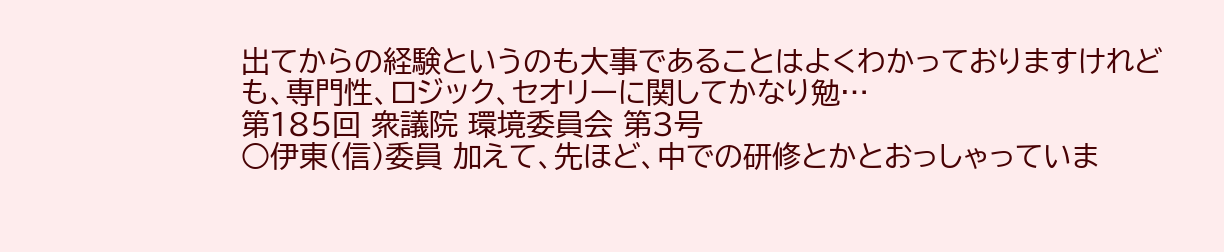出てからの経験というのも大事であることはよくわかっておりますけれども、専門性、ロジック、セオリーに関してかなり勉…
第185回 衆議院 環境委員会 第3号
○伊東(信)委員 加えて、先ほど、中での研修とかとおっしゃっていま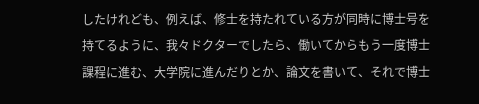したけれども、例えば、修士を持たれている方が同時に博士号を持てるように、我々ドクターでしたら、働いてからもう一度博士課程に進む、大学院に進んだりとか、論文を書いて、それで博士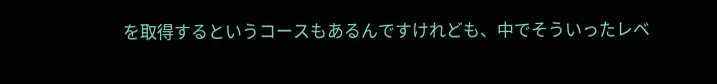を取得するというコースもあるんですけれども、中でそういったレベ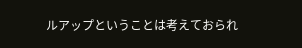ルアップということは考えておられ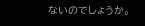ないのでしょうか。